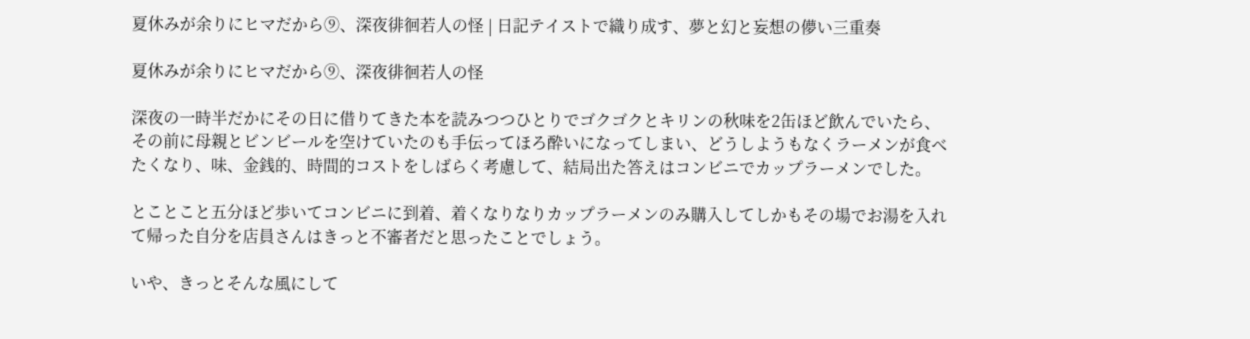夏休みが余りにヒマだから⑨、深夜徘徊若人の怪 | 日記テイストで織り成す、夢と幻と妄想の儚い三重奏

夏休みが余りにヒマだから⑨、深夜徘徊若人の怪

深夜の一時半だかにその日に借りてきた本を読みつつひとりでゴクゴクとキリンの秋味を2缶ほど飲んでいたら、その前に母親とビンビールを空けていたのも手伝ってほろ酔いになってしまい、どうしようもなくラーメンが食べたくなり、味、金銭的、時間的コストをしばらく考慮して、結局出た答えはコンビニでカップラーメンでした。

とことこと五分ほど歩いてコンビニに到着、着くなりなりカップラーメンのみ購入してしかもその場でお湯を入れて帰った自分を店員さんはきっと不審者だと思ったことでしょう。

いや、きっとそんな風にして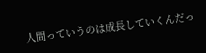人間っていうのは成長していくんだっ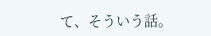て、そういう話。